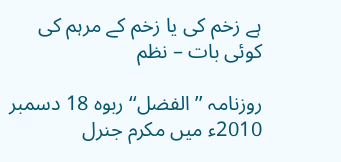ہے زخم کی یا زخم کے مرہم کی کوئی بات – نظم

روزنامہ ’’الفضل‘‘ ربوہ 18 دسمبر 2010ء میں مکرم جنرل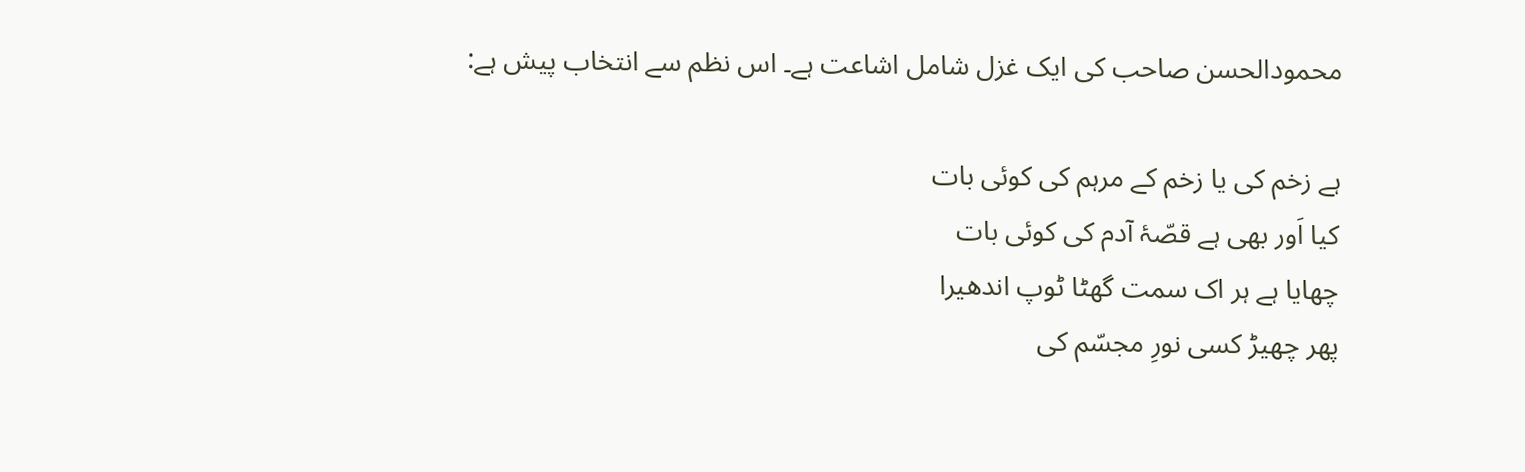محمودالحسن صاحب کی ایک غزل شامل اشاعت ہے۔ اس نظم سے انتخاب پیش ہے:

ہے زخم کی یا زخم کے مرہم کی کوئی بات
کیا اَور بھی ہے قصّۂ آدم کی کوئی بات
چھایا ہے ہر اک سمت گھٹا ٹوپ اندھیرا
پھر چھیڑ کسی نورِ مجسّم کی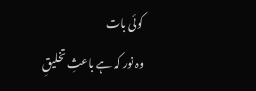کوئی بات
وہ نور کہ ہے باعثِ تخلیقِ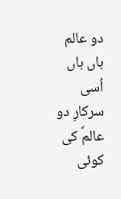دو عالم
ہاں ہاں اُسی سرکارِ دو عالمؐ کی کوئی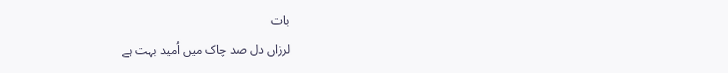بات
لرزاں دل صد چاک میں اُمید بہت ہے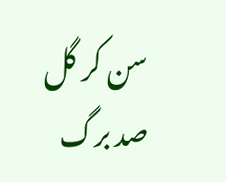سن کر گل صد برگ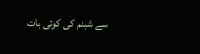سے شبنم کی کوئی بات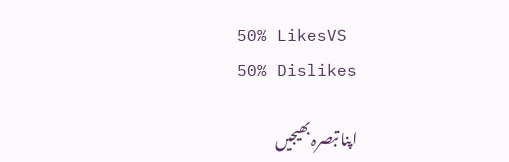50% LikesVS
50% Dislikes

اپنا تبصرہ بھیجیں